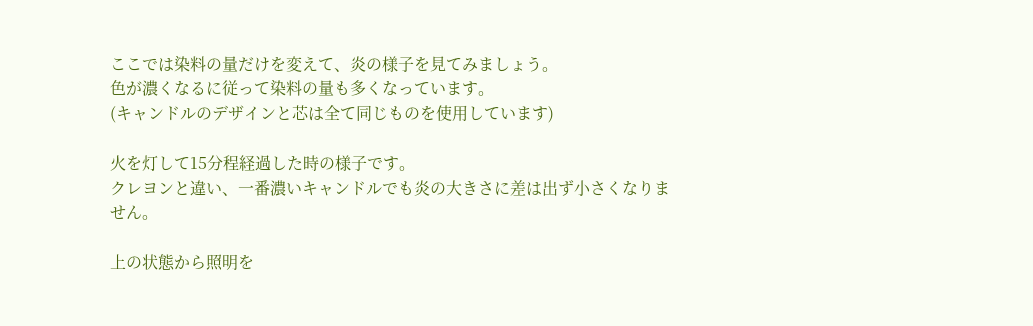ここでは染料の量だけを変えて、炎の様子を見てみましょう。
色が濃くなるに従って染料の量も多くなっています。
(キャンドルのデザインと芯は全て同じものを使用しています)

火を灯して15分程経過した時の様子です。
クレヨンと違い、一番濃いキャンドルでも炎の大きさに差は出ず小さくなりません。

上の状態から照明を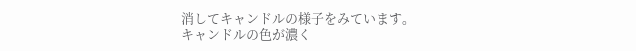消してキャンドルの様子をみています。
キャンドルの色が濃く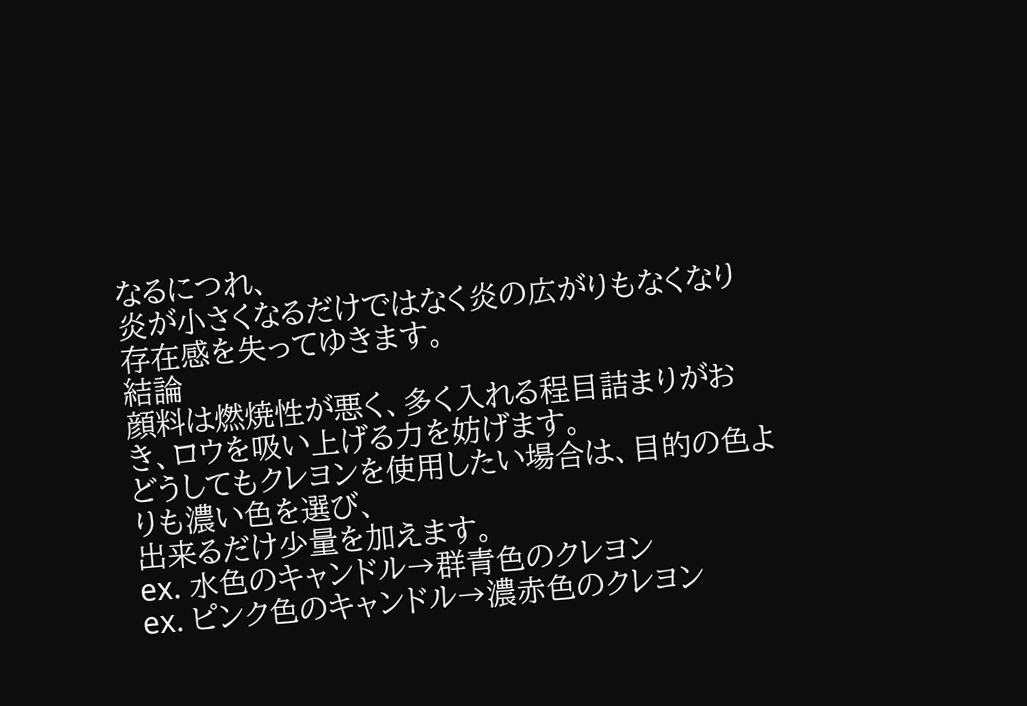なるにつれ、
炎が小さくなるだけではなく炎の広がりもなくなり存在感を失ってゆきます。
結論
顔料は燃焼性が悪く、多く入れる程目詰まりがおき、ロウを吸い上げる力を妨げます。
どうしてもクレヨンを使用したい場合は、目的の色よりも濃い色を選び、
出来るだけ少量を加えます。
ex. 水色のキャンドル→群青色のクレヨン
ex. ピンク色のキャンドル→濃赤色のクレヨン